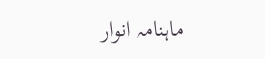ماہنامہ انوار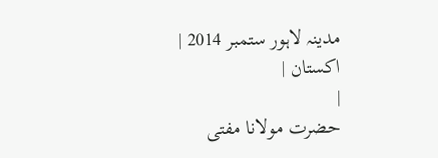مدینہ لاہور ستمبر 2014 |
اكستان |
|
حضرت مولانا مفتی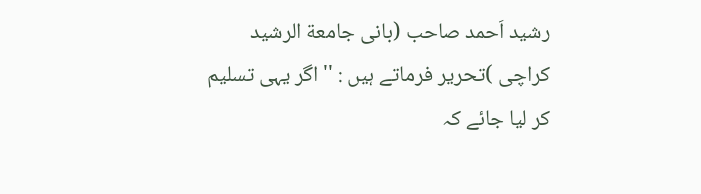رشید اَحمد صاحب (بانی جامعة الرشید کراچی )تحریر فرماتے ہیں : '' اگر یہی تسلیم کر لیا جائے کہ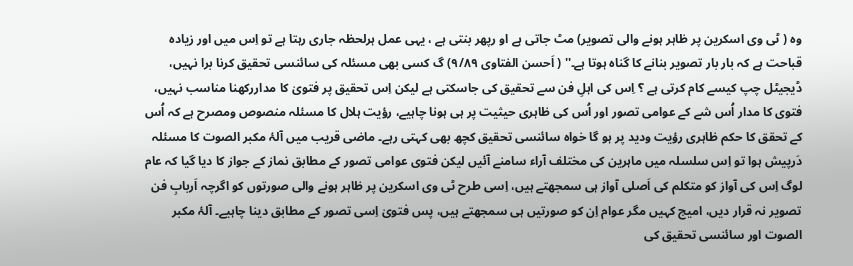وہ ( ٹی وی اسکرین پر ظاہر ہونے والی تصویر) مٹ جاتی ہے او رپھر بنتی ہے ، یہی عمل ہرلحظہ جاری رہتا ہے تو اِس میں اور زیادہ قباحت ہے کہ بار بار تصویر بنانے کا گناہ ہوتا ہے۔'' ( اَحسن الفتاوی ٩/٨٩) گ کسی بھی مسئلہ کی سائنسی تحقیق کرنا برا نہیں، ڈیجیٹل چپ کیسے کام کرتی ہے ؟ اِس کی اہلِ فن سے تحقیق کی جاسکتی ہے لیکن اِس تحقیق پر فتویٰ کا مداررکھنا مناسب نہیں، فتوی کا مدار اُس شے کے عوامی تصور اور اُس کی ظاہری حیثیت پر ہی ہونا چاہیے، رؤیت ہلال کا مسئلہ منصوص ومصرح ہے کہ اُس کے تحقق کا حکم ظاہری رؤیت ودید پر ہو گا خواہ سائنسی تحقیق کچھ بھی کہتی رہے۔ ماضی قریب میں آلۂ مکبر الصوت کا مسئلہ دَرپیش ہوا تو اِس سلسلہ میں ماہرین کی مختلف آراء سامنے آئیں لیکن فتوی عوامی تصور کے مطابق نماز کے جواز کا دیا گیا کہ عام لوگ اِس کی آواز کو متکلم کی اَصلی آواز ہی سمجھتے ہیں، اِسی طرح ٹی وی اسکرین پر ظاہر ہونے والی صورتوں کو اگرچہ اَربابِ فن تصویر نہ قرار دیں، امیج کہیں مگر عوام اِن کو صورتیں ہی سمجھتے ہیں، پس فتویٰ اِسی تصور کے مطابق دینا چاہیے۔ آلۂ مکبر الصوت اور سائنسی تحقیق کی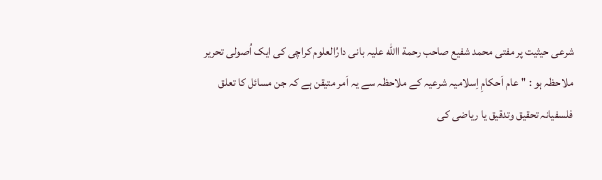شرعی حیثیت پر مفتی محمد شفیع صاحب رحمة االله علیہ بانی دارُالعلوم کراچی کی ایک اُصولی تحریر ملاحظہ ہو : '' عام اَحکامِ اِسلامیہ شرعیہ کے ملاحظہ سے یہ اَمر متیقن ہے کہ جن مسائل کا تعلق فلسفیانہ تحقیق وتدقیق یا ریاضی کی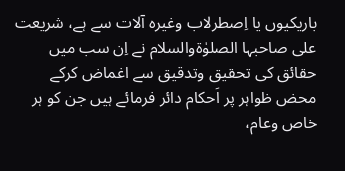باریکیوں یا اِصطرلاب وغیرہ آلات سے ہے، شریعت علی صاحبہا الصلوٰةوالسلام نے اِن سب میں حقائق کی تحقیق وتدقیق سے اغماض کرکے محض ظواہر پر اَحکام دائر فرمائے ہیں جن کو ہر خاص وعام،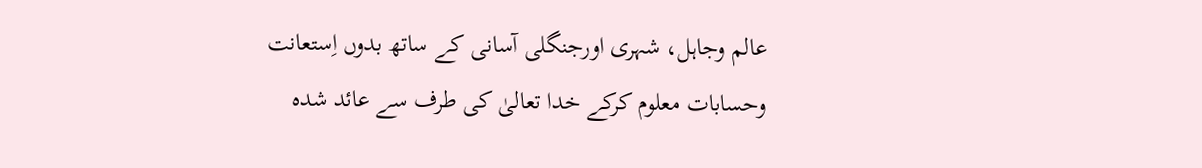عالم وجاہل، شہری اورجنگلی آسانی کے ساتھ بدوں اِستعانت وحسابات معلوم کرکے خدا تعالیٰ کی طرف سے عائد شدہ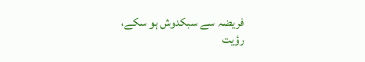فریضہ سے سبکدوش ہو سکے، رؤیت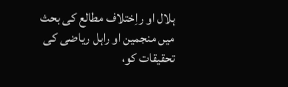ہلال او راِختلاف مطالع کی بحث میں منجمین او راہل ریاضی کی تحقیقات کو،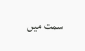سمت میں